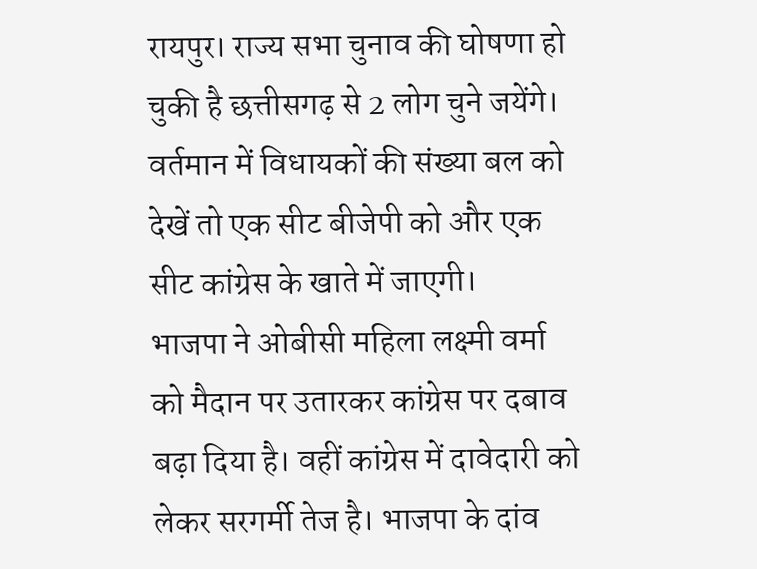रायपुर। राज्य सभा चुनाव की घोषणा हो चुकी है छत्तीसगढ़ से 2 लोग चुने जयेंगे। वर्तमान में विधायकों की संख्या बल को देखें तो एक सीट बीजेपी को और एक सीट कांग्रेस के खाते में जाएगी।
भाजपा ने ओबीसी महिला लक्ष्मी वर्मा को मैदान पर उतारकर कांग्रेस पर दबाव बढ़ा दिया है। वहीं कांग्रेस में दावेदारी को लेकर सरगर्मी तेज है। भाजपा के दांव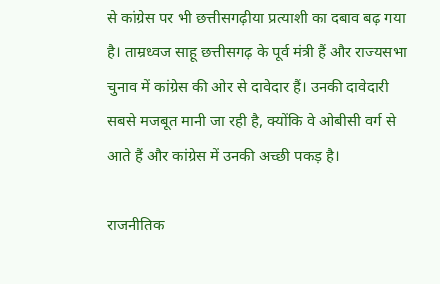से कांग्रेस पर भी छत्तीसगढ़ीया प्रत्याशी का दबाव बढ़ गया है। ताम्रध्वज साहू छत्तीसगढ़ के पूर्व मंत्री हैं और राज्यसभा चुनाव में कांग्रेस की ओर से दावेदार हैं। उनकी दावेदारी सबसे मजबूत मानी जा रही है, क्योंकि वे ओबीसी वर्ग से आते हैं और कांग्रेस में उनकी अच्छी पकड़ है।

राजनीतिक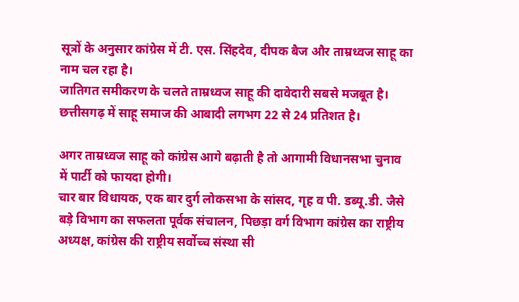सूत्रों के अनुसार कांग्रेस में टी. एस. सिंहदेव, दीपक बैज और ताम्रध्वज साहू का नाम चल रहा है।
जातिगत समीकरण के चलते ताम्रध्वज साहू की दावेदारी सबसे मजबूत है। छत्तीसगढ़ में साहू समाज की आबादी लगभग 22 से 24 प्रतिशत है।

अगर ताम्रध्वज साहू को कांग्रेस आगे बढ़ाती है तो आगामी विधानसभा चुनाव में पार्टी को फायदा होगी।
चार बार विधायक, एक बार दुर्ग लोकसभा के सांसद, गृह व पी. डब्यू.डी. जैसे बड़े विभाग का सफलता पूर्वक संचालन, पिछड़ा वर्ग विभाग कांग्रेस का राष्ट्रीय अध्यक्ष, कांग्रेस की राष्ट्रीय सर्वोच्च संस्था सी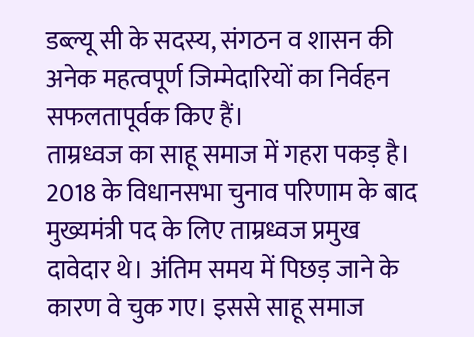डब्ल्यू सी के सदस्य, संगठन व शासन की अनेक महत्वपूर्ण जिम्मेदारियों का निर्वहन सफलतापूर्वक किए हैं।
ताम्रध्वज का साहू समाज में गहरा पकड़ है।
2018 के विधानसभा चुनाव परिणाम के बाद मुख्यमंत्री पद के लिए ताम्रध्वज प्रमुख दावेदार थे। अंतिम समय में पिछड़ जाने के कारण वे चुक गए। इससे साहू समाज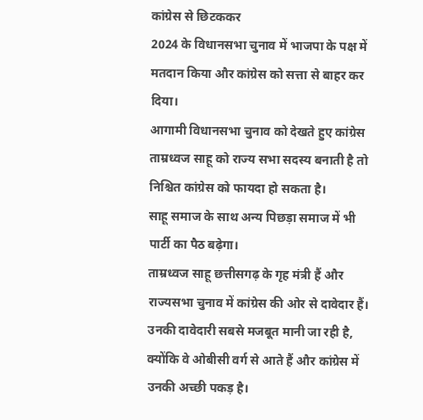कांग्रेस से छिटककर
2024 के विधानसभा चुनाव में भाजपा के पक्ष में मतदान किया और कांग्रेस को सत्ता से बाहर कर दिया।
आगामी विधानसभा चुनाव को देखते हुए कांग्रेस ताम्रध्वज साहू को राज्य सभा सदस्य बनाती है तो निश्चित कांग्रेस को फायदा हो सकता है।
साहू समाज के साथ अन्य पिछड़ा समाज में भी पार्टी का पैठ बढ़ेगा।
ताम्रध्वज साहू छत्तीसगढ़ के गृह मंत्री हैं और राज्यसभा चुनाव में कांग्रेस की ओर से दावेदार हैं। उनकी दावेदारी सबसे मजबूत मानी जा रही है, क्योंकि वे ओबीसी वर्ग से आते हैं और कांग्रेस में उनकी अच्छी पकड़ है।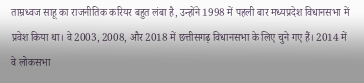ताम्रध्वज साहू का राजनीतिक करियर बहुत लंबा है, उन्होंने 1998 में पहली बार मध्यप्रदेश विधानसभा में प्रवेश किया था। वे 2003, 2008, और 2018 में छत्तीसगढ़ विधानसभा के लिए चुने गए हैं। 2014 में वे लोकसभा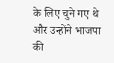के लिए चुने गए थे और उन्होंने भाजपा की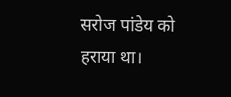सरोज पांडेय को हराया था।